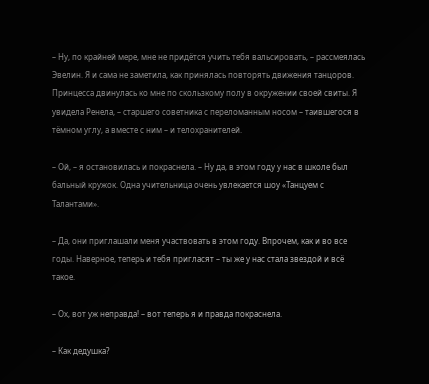– Ну, по крайней мере, мне не придётся учить тебя вальсировать, – рассмеялась Эвелин. Я и сама не заметила, как принялась повторять движения танцоров. Принцесса двинулась ко мне по скользкому полу в окружении своей свиты. Я увидела Ренела, – старшего советника с переломанным носом – таившегося в тёмном углу, а вместе с ним – и телохранителей.

– Ой, – я остановилась и покраснела. – Ну да, в этом году у нас в школе был бальный кружок. Одна учительница очень увлекается шоу «Танцуем с Талантами».

– Да, они приглашали меня участвовать в этом году. Впрочем, как и во все годы. Наверное, теперь и тебя пригласят – ты же у нас стала звездой и всё такое.

– Ох, вот уж неправда! – вот теперь я и правда покраснела.

– Как дедушка?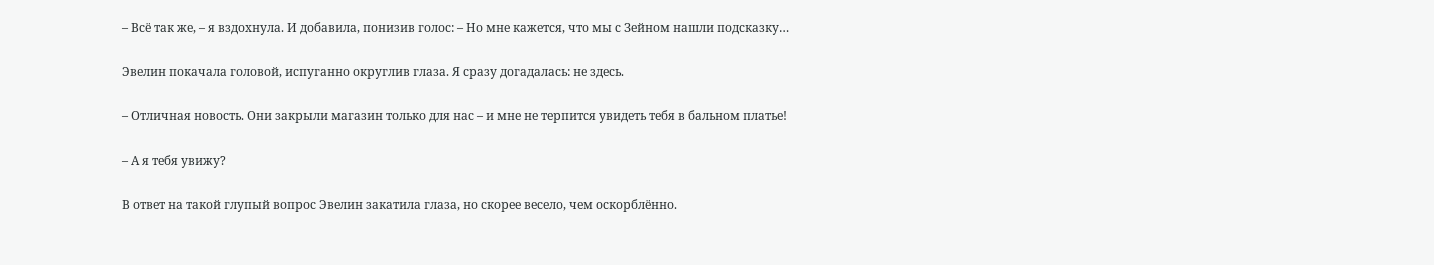– Всё так же, – я вздохнула. И добавила, понизив голос: – Но мне кажется, что мы с Зейном нашли подсказку…

Эвелин покачала головой, испуганно округлив глаза. Я сразу догадалась: не здесь.

– Отличная новость. Они закрыли магазин только для нас – и мне не терпится увидеть тебя в бальном платье!

– А я тебя увижу?

В ответ на такой глупый вопрос Эвелин закатила глаза, но скорее весело, чем оскорблённо.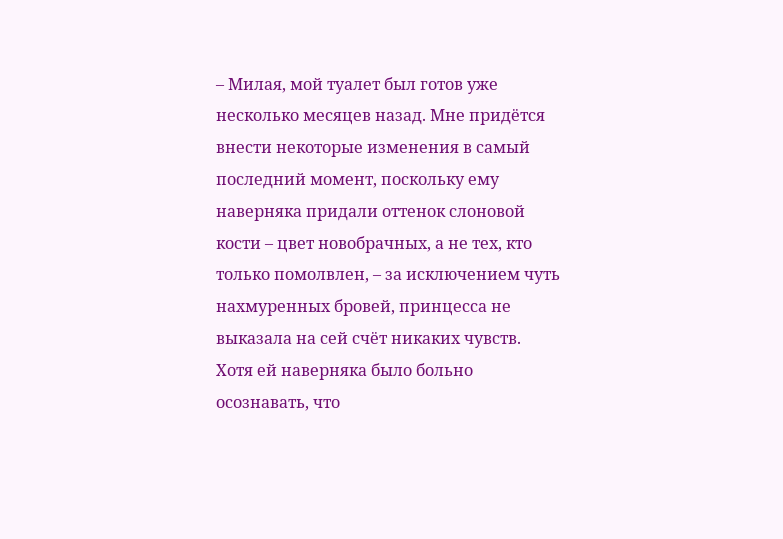– Милая, мой туалет был готов уже несколько месяцев назад. Мне придётся внести некоторые изменения в самый последний момент, поскольку ему наверняка придали оттенок слоновой кости – цвет новобрачных, а не тех, кто только помолвлен, – за исключением чуть нахмуренных бровей, принцесса не выказала на сей счёт никаких чувств. Хотя ей наверняка было больно осознавать, что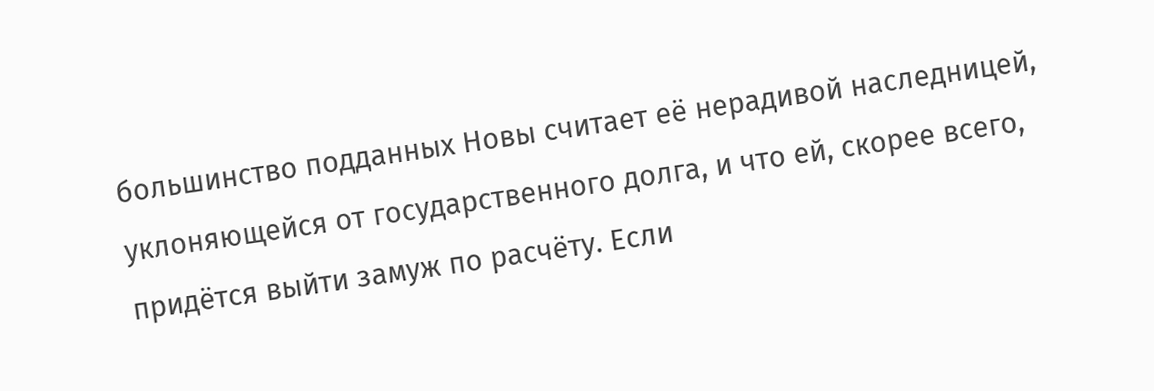большинство подданных Новы считает её нерадивой наследницей, уклоняющейся от государственного долга, и что ей, скорее всего, придётся выйти замуж по расчёту. Если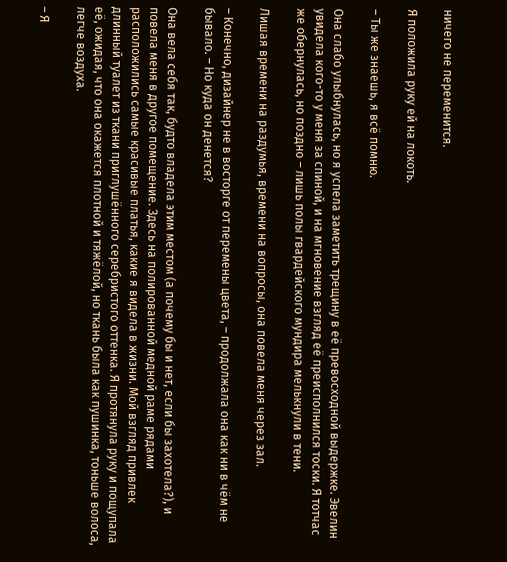ничего не переменится.

Я положила руку ей на локоть.

– Ты же знаешь, я всё помню.

Она слабо улыбнулась, но я успела заметить трещину в её превосходной выдержке. Эвелин увидела кого-то у меня за спиной, и на мгновение взгляд её преисполнился тоски. Я тотчас же обернулась, но поздно – лишь полы гвардейского мундира мелькнули в тени.

Лишая времени на раздумья, времени на вопросы, она повела меня через зал.

– Конечно, дизайнер не в восторге от перемены цвета, – продолжала она как ни в чём не бывало. – Но куда он денется?

Она вела себя так, будто владела этим местом (а почему бы и нет, если бы захотела?), и повела меня в другое помещение. Здесь на полированной медной раме рядами расположились самые красивые платья, какие я видела в жизни. Мой взгляд привлек длинный туалет из ткани приглушённого серебристого оттенка. Я протянула руку и пощупала её, ожидая, что она окажется плотной и тяжёлой, но ткань была как пушинка, тоньше волоса, легче воздуха.

– Я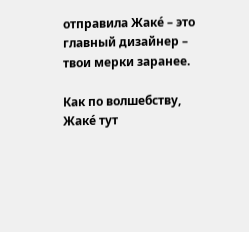отправила Жакé – это главный дизайнер – твои мерки заранее.

Как по волшебству, Жакé тут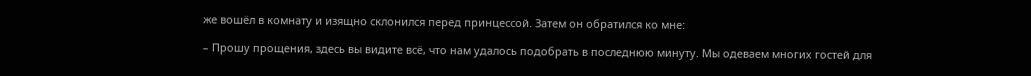же вошёл в комнату и изящно склонился перед принцессой. Затем он обратился ко мне:

– Прошу прощения, здесь вы видите всё, что нам удалось подобрать в последнюю минуту. Мы одеваем многих гостей для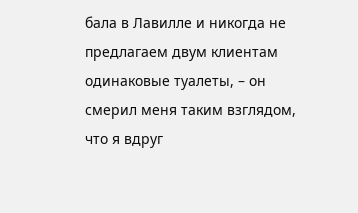бала в Лавилле и никогда не предлагаем двум клиентам одинаковые туалеты, – он смерил меня таким взглядом, что я вдруг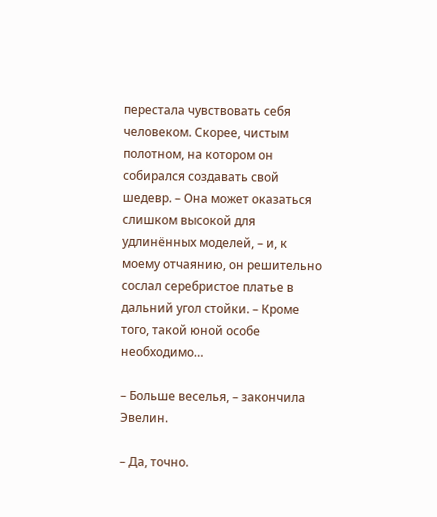перестала чувствовать себя человеком. Скорее, чистым полотном, на котором он собирался создавать свой шедевр. – Она может оказаться слишком высокой для удлинённых моделей, – и, к моему отчаянию, он решительно сослал серебристое платье в дальний угол стойки. – Кроме того, такой юной особе необходимо…

– Больше веселья, – закончила Эвелин.

– Да, точно.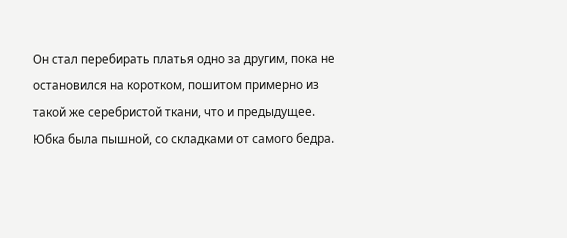Он стал перебирать платья одно за другим, пока не остановился на коротком, пошитом примерно из такой же серебристой ткани, что и предыдущее. Юбка была пышной, со складками от самого бедра.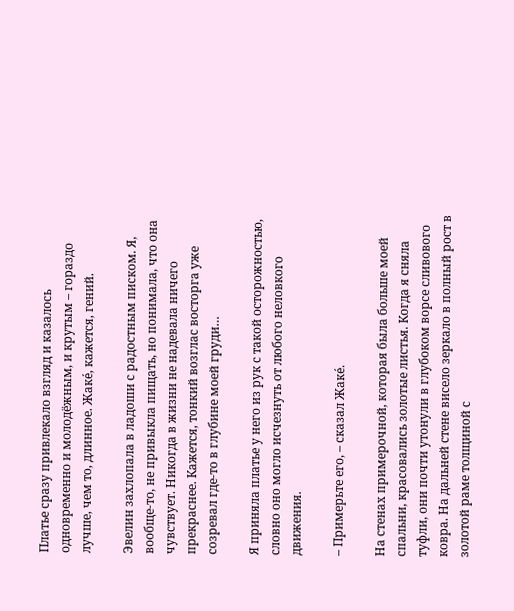Платье сразу привлекало взгляд и казалось одновременно и молодёжным, и крутым – гораздо лучше, чем то, длинное. Жакé, кажется, гений.

Эвелин захлопала в ладоши с радостным писком. Я, вообще-то, не привыкла пищать, но понимала, что она чувствует. Никогда в жизни не надевала ничего прекраснее. Кажется, тонкий возглас восторга уже созревал где-то в глубине моей груди…

Я приняла платье у него из рук с такой осторожностью, словно оно могло исчезнуть от любого неловкого движения.

– Примерьте его, – сказал Жакé.

На стенах примерочной, которая была больше моей спальни, красовались золотые листья. Когда я сняла туфли, они почти утонули в глубоком ворсе сливового ковра. На дальней стене висело зеркало в полный рост в золотой раме толщиной с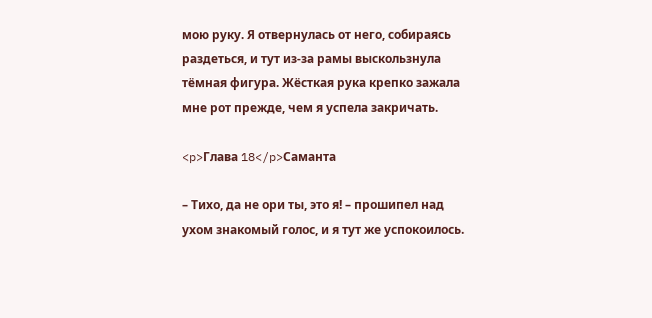мою руку. Я отвернулась от него, собираясь раздеться, и тут из-за рамы выскользнула тёмная фигура. Жёсткая рука крепко зажала мне рот прежде, чем я успела закричать.

<p>Глава 18</p>Саманта

– Тихо, да не ори ты, это я! – прошипел над ухом знакомый голос, и я тут же успокоилось.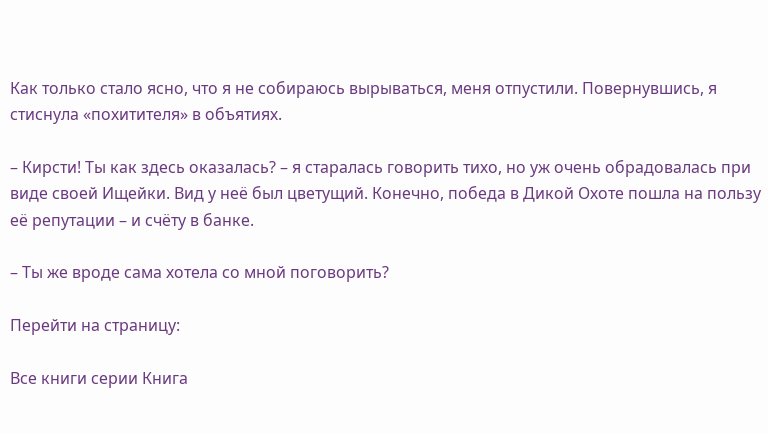Как только стало ясно, что я не собираюсь вырываться, меня отпустили. Повернувшись, я стиснула «похитителя» в объятиях.

– Кирсти! Ты как здесь оказалась? – я старалась говорить тихо, но уж очень обрадовалась при виде своей Ищейки. Вид у неё был цветущий. Конечно, победа в Дикой Охоте пошла на пользу её репутации – и счёту в банке.

– Ты же вроде сама хотела со мной поговорить?

Перейти на страницу:

Все книги серии Книга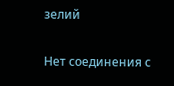зелий

Нет соединения с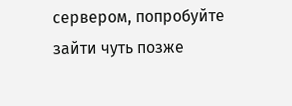сервером, попробуйте зайти чуть позже